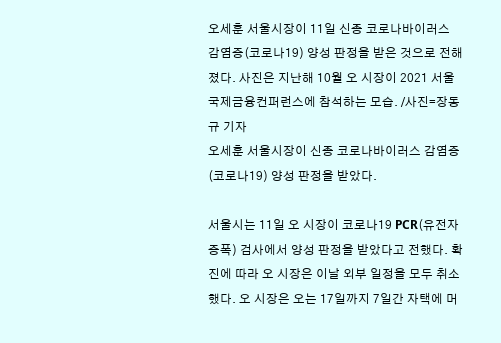오세훈 서울시장이 11일 신종 코로나바이러스 감염증(코로나19) 양성 판정을 받은 것으로 전해졌다. 사진은 지난해 10월 오 시장이 2021 서울국제금융컨퍼런스에 참석하는 모습. /사진=장동규 기자
오세훈 서울시장이 신종 코로나바이러스 감염증(코로나19) 양성 판정을 받았다.

서울시는 11일 오 시장이 코로나19 PCR(유전자 증폭) 검사에서 양성 판정을 받았다고 전했다. 확진에 따라 오 시장은 이날 외부 일정을 모두 취소했다. 오 시장은 오는 17일까지 7일간 자택에 머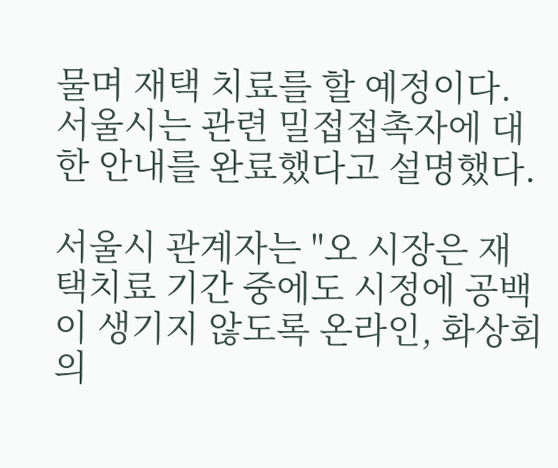물며 재택 치료를 할 예정이다. 서울시는 관련 밀접접촉자에 대한 안내를 완료했다고 설명했다.

서울시 관계자는 "오 시장은 재택치료 기간 중에도 시정에 공백이 생기지 않도록 온라인, 화상회의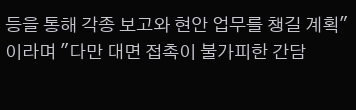등을 통해 각종 보고와 현안 업무를 챙길 계획"이라며 "다만 대면 접촉이 불가피한 간담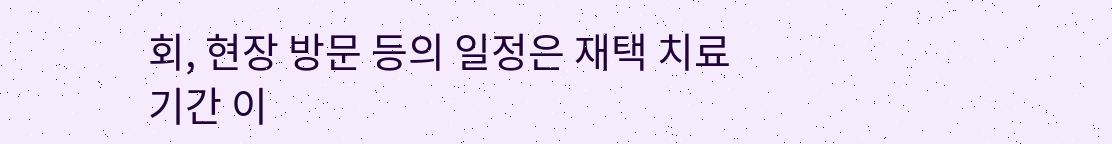회, 현장 방문 등의 일정은 재택 치료기간 이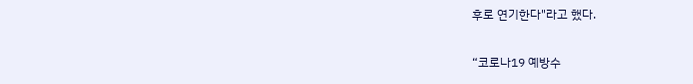후로 연기한다"라고 했다.

“코로나19 예방수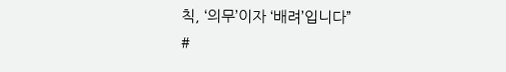칙, ‘의무’이자 ‘배려’입니다”
#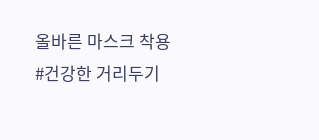올바른 마스크 착용 #건강한 거리두기